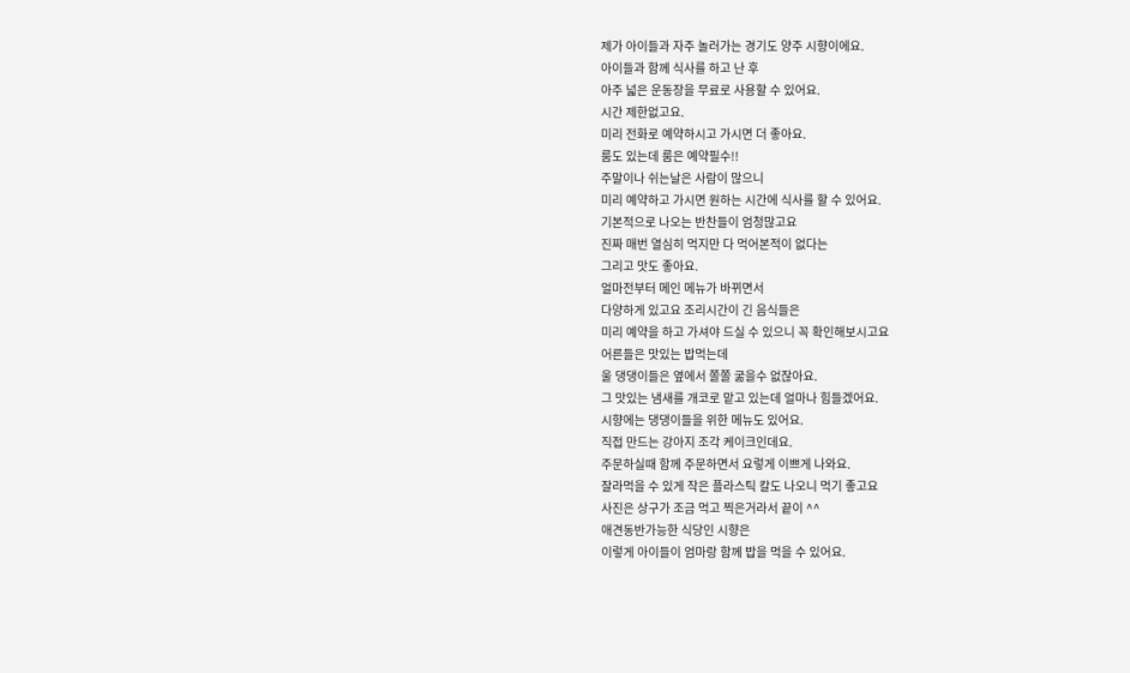제가 아이들과 자주 놀러가는 경기도 양주 시향이에요.
아이들과 함께 식사를 하고 난 후
아주 넓은 운동장을 무료로 사용할 수 있어요.
시간 제한없고요.
미리 전화로 예약하시고 가시면 더 좋아요.
룸도 있는데 룸은 예약필수!!
주말이나 쉬는날은 사람이 많으니
미리 예약하고 가시면 원하는 시간에 식사를 할 수 있어요.
기본적으로 나오는 반찬들이 엄청많고요
진짜 매번 열심히 먹지만 다 먹어본적이 없다는
그리고 맛도 좋아요.
얼마전부터 메인 메뉴가 바뀌면서
다양하게 있고요 조리시간이 긴 음식들은
미리 예약을 하고 가셔야 드실 수 있으니 꼭 확인해보시고요
어른들은 맛있는 밥먹는데
울 댕댕이들은 옆에서 쫄쫄 굶을수 없잖아요.
그 맛있는 냄새를 개코로 맡고 있는데 얼마나 힘들겠어요.
시향에는 댕댕이들을 위한 메뉴도 있어요.
직접 만드는 강아지 조각 케이크인데요.
주문하실때 함께 주문하면서 요렇게 이쁘게 나와요.
잘라먹을 수 있게 작은 플라스틱 칼도 나오니 먹기 좋고요
사진은 상구가 조금 먹고 찍은거라서 끝이 ^^
애견동반가능한 식당인 시향은
이렇게 아이들이 엄마랑 함께 밥을 먹을 수 있어요.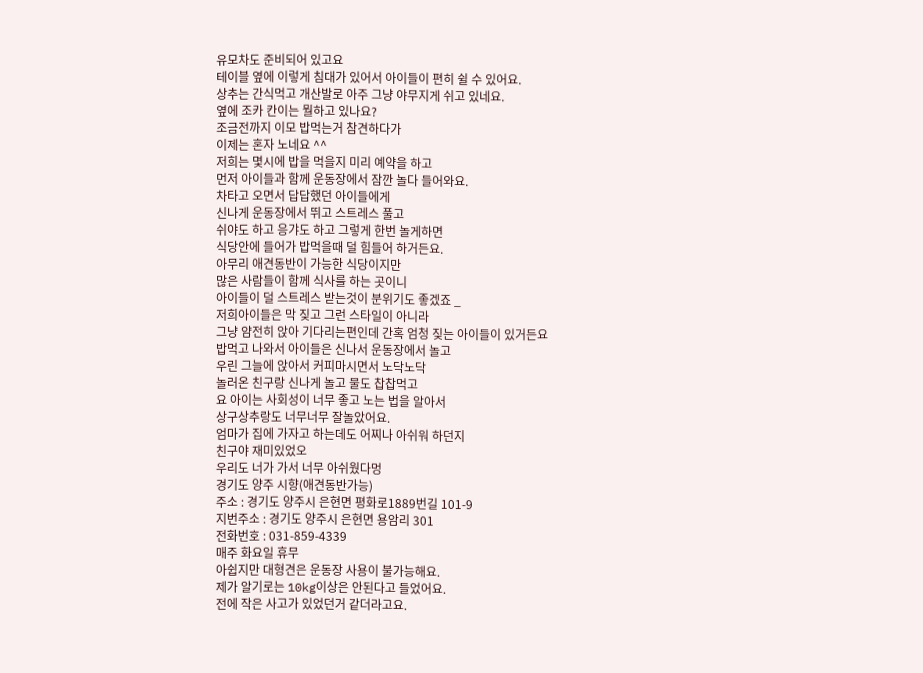유모차도 준비되어 있고요
테이블 옆에 이렇게 침대가 있어서 아이들이 편히 쉴 수 있어요.
상추는 간식먹고 개산발로 아주 그냥 야무지게 쉬고 있네요.
옆에 조카 칸이는 뭘하고 있나요?
조금전까지 이모 밥먹는거 참견하다가
이제는 혼자 노네요 ^^
저희는 몇시에 밥을 먹을지 미리 예약을 하고
먼저 아이들과 함께 운동장에서 잠깐 놀다 들어와요.
차타고 오면서 답답했던 아이들에게
신나게 운동장에서 뛰고 스트레스 풀고
쉬야도 하고 응갸도 하고 그렇게 한번 놀게하면
식당안에 들어가 밥먹을때 덜 힘들어 하거든요.
아무리 애견동반이 가능한 식당이지만
많은 사람들이 함께 식사를 하는 곳이니
아이들이 덜 스트레스 받는것이 분위기도 좋겠죠 _
저희아이들은 막 짖고 그런 스타일이 아니라
그냥 얌전히 앉아 기다리는편인데 간혹 엄청 짖는 아이들이 있거든요
밥먹고 나와서 아이들은 신나서 운동장에서 놀고
우린 그늘에 앉아서 커피마시면서 노닥노닥
놀러온 친구랑 신나게 놀고 물도 찹찹먹고
요 아이는 사회성이 너무 좋고 노는 법을 알아서
상구상추랑도 너무너무 잘놀았어요.
엄마가 집에 가자고 하는데도 어찌나 아쉬워 하던지
친구야 재미있었오
우리도 너가 가서 너무 아쉬웠다멍
경기도 양주 시향(애견동반가능)
주소 : 경기도 양주시 은현면 평화로1889번길 101-9
지번주소 : 경기도 양주시 은현면 용암리 301
전화번호 : 031-859-4339
매주 화요일 휴무
아쉽지만 대형견은 운동장 사용이 불가능해요.
제가 알기로는 10kg이상은 안된다고 들었어요.
전에 작은 사고가 있었던거 같더라고요.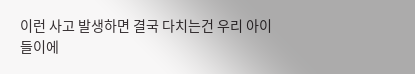이런 사고 발생하면 결국 다치는건 우리 아이들이에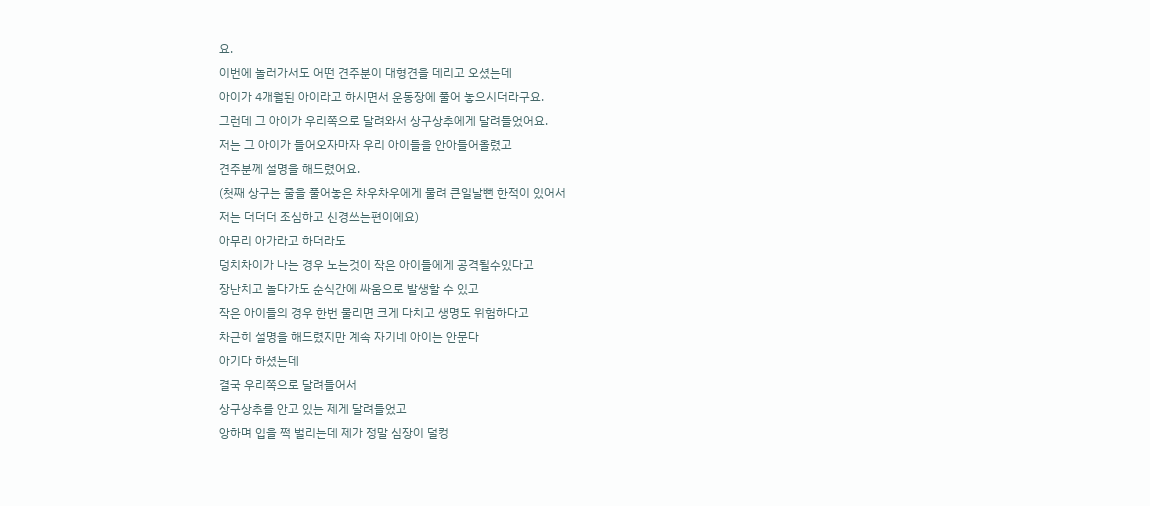요.
이번에 놀러가서도 어떤 견주분이 대형견을 데리고 오셨는데
아이가 4개월된 아이라고 하시면서 운동장에 풀어 놓으시더라구요.
그런데 그 아이가 우리쪽으로 달려와서 상구상추에게 달려들었어요.
저는 그 아이가 들어오자마자 우리 아이들을 안아들어올렸고
견주분께 설명을 해드렸어요.
(첫째 상구는 줄을 풀어놓은 차우차우에게 물려 큰일날뻔 한적이 있어서
저는 더더더 조심하고 신경쓰는편이에요)
아무리 아가라고 하더라도
덩치차이가 나는 경우 노는것이 작은 아이들에게 공격될수있다고
장난치고 놀다가도 순식간에 싸움으로 발생할 수 있고
작은 아이들의 경우 한번 물리면 크게 다치고 생명도 위험하다고
차근히 설명을 해드렸지만 계속 자기네 아이는 안문다
아기다 하셨는데
결국 우리쪽으로 달려들어서
상구상추를 안고 있는 제게 달려들었고
앙하며 입을 쩍 벌리는데 제가 정말 심장이 덜컹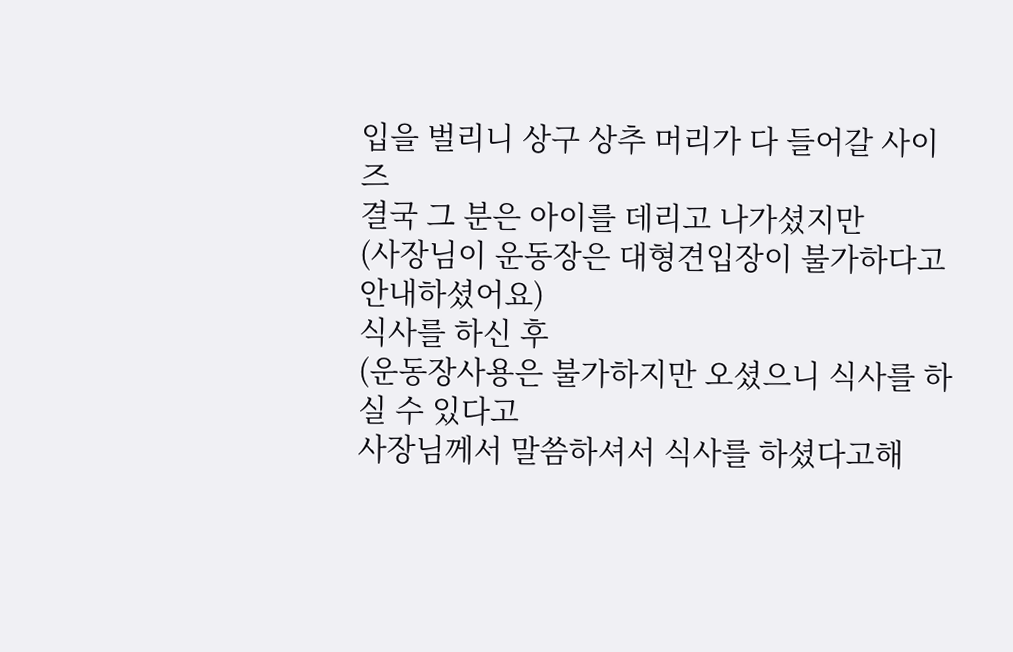입을 벌리니 상구 상추 머리가 다 들어갈 사이즈
결국 그 분은 아이를 데리고 나가셨지만
(사장님이 운동장은 대형견입장이 불가하다고 안내하셨어요)
식사를 하신 후
(운동장사용은 불가하지만 오셨으니 식사를 하실 수 있다고
사장님께서 말씀하셔서 식사를 하셨다고해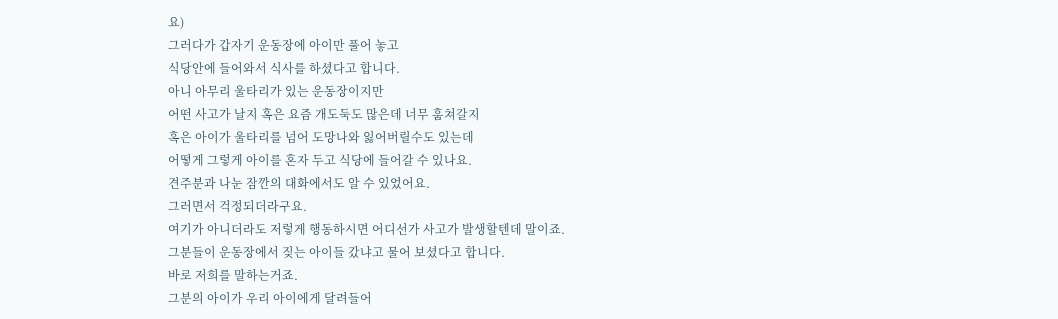요)
그러다가 갑자기 운동장에 아이만 풀어 놓고
식당안에 들어와서 식사를 하셨다고 합니다.
아니 아무리 울타리가 있는 운동장이지만
어떤 사고가 날지 혹은 요즘 개도둑도 많은데 너무 훔쳐갈지
혹은 아이가 울타리를 넘어 도망나와 잃어버릴수도 있는데
어떻게 그렇게 아이를 혼자 두고 식당에 들어갈 수 있나요.
견주분과 나눈 잠깐의 대화에서도 알 수 있었어요.
그러면서 걱정되더라구요.
여기가 아니더라도 저렇게 행동하시면 어디선가 사고가 발생할텐데 말이죠.
그분들이 운동장에서 짖는 아이들 갔냐고 물어 보셨다고 합니다.
바로 저희를 말하는거죠.
그분의 아이가 우리 아이에게 달려들어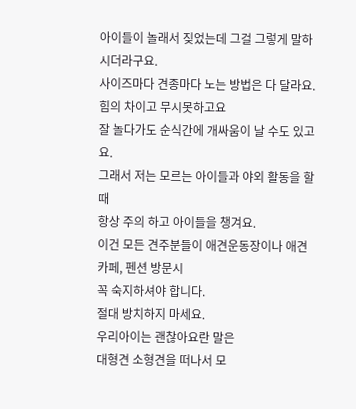아이들이 놀래서 짖었는데 그걸 그렇게 말하시더라구요.
사이즈마다 견종마다 노는 방법은 다 달라요.
힘의 차이고 무시못하고요
잘 놀다가도 순식간에 개싸움이 날 수도 있고요.
그래서 저는 모르는 아이들과 야외 활동을 할때
항상 주의 하고 아이들을 챙겨요.
이건 모든 견주분들이 애견운동장이나 애견카페, 펜션 방문시
꼭 숙지하셔야 합니다.
절대 방치하지 마세요.
우리아이는 괜찮아요란 말은
대형견 소형견을 떠나서 모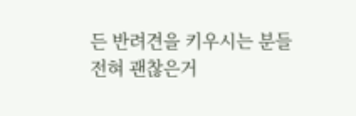든 반려견을 키우시는 분들
전혀 괜찮은거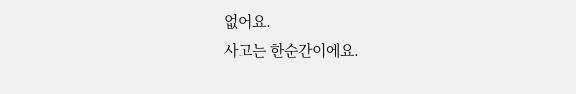없어요.
사고는 한순간이에요.